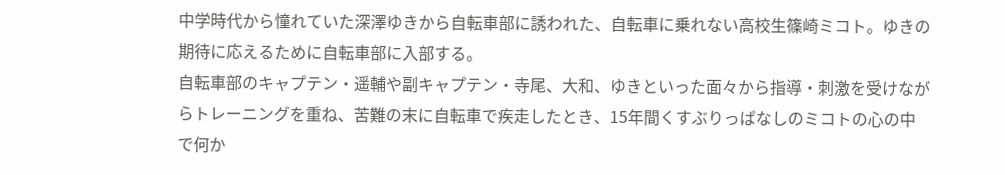中学時代から憧れていた深澤ゆきから自転車部に誘われた、自転車に乗れない高校生篠崎ミコト。ゆきの期待に応えるために自転車部に入部する。
自転車部のキャプテン・遥輔や副キャプテン・寺尾、大和、ゆきといった面々から指導・刺激を受けながらトレーニングを重ね、苦難の末に自転車で疾走したとき、15年間くすぶりっぱなしのミコトの心の中で何か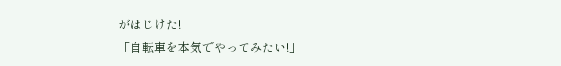がはじけた!
「自転車を本気でやってみたい!」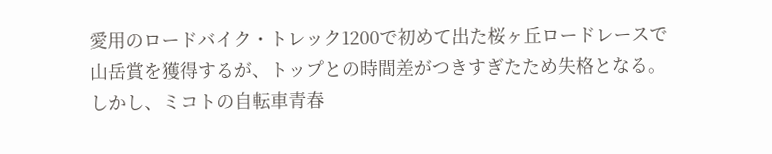愛用のロードバイク・トレック1200で初めて出た桜ヶ丘ロードレースで山岳賞を獲得するが、トップとの時間差がつきすぎたため失格となる。しかし、ミコトの自転車青春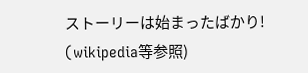ストーリーは始まったばかり!
(wikipedia等参照)